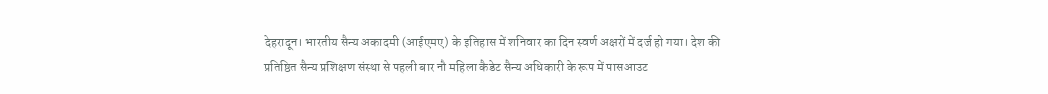देहरादून। भारतीय सैन्य अकादमी (आईएमए) के इतिहास में शनिवार का दिन स्वर्ण अक्षरों में दर्ज हो गया। देश की प्रतिष्ठित सैन्य प्रशिक्षण संस्था से पहली बार नौ महिला कैडेट सैन्य अधिकारी के रूप में पासआउट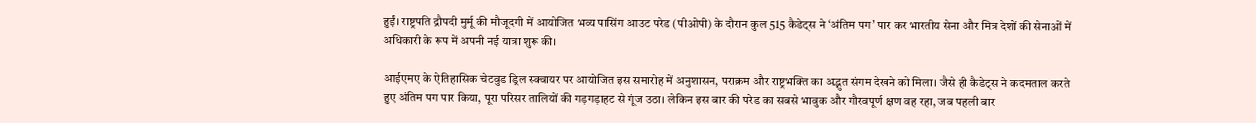हुईं। राष्ट्रपति द्रौपदी मुर्मू की मौजूदगी में आयोजित भव्य पासिंग आउट परेड (पीओपी) के दौरान कुल 515 कैडेट्स ने ‘अंतिम पग’ पार कर भारतीय सेना और मित्र देशों की सेनाओं में अधिकारी के रूप में अपनी नई यात्रा शुरू की।

आईएमए के ऐतिहासिक चेटवुड ड्रिल स्क्वायर पर आयोजित इस समारोह में अनुशासन, पराक्रम और राष्ट्रभक्ति का अद्भुत संगम देखने को मिला। जैसे ही कैडेट्स ने कदमताल करते हुए अंतिम पग पार किया, पूरा परिसर तालियों की गड़गड़ाहट से गूंज उठा। लेकिन इस बार की परेड का सबसे भावुक और गौरवपूर्ण क्षण वह रहा, जब पहली बार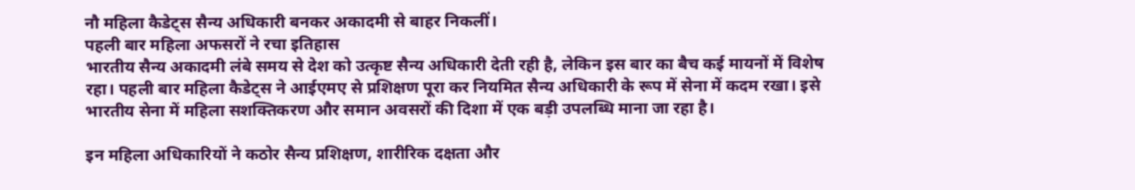नौ महिला कैडेट्स सैन्य अधिकारी बनकर अकादमी से बाहर निकलीं।
पहली बार महिला अफसरों ने रचा इतिहास
भारतीय सैन्य अकादमी लंबे समय से देश को उत्कृष्ट सैन्य अधिकारी देती रही है, लेकिन इस बार का बैच कई मायनों में विशेष रहा। पहली बार महिला कैडेट्स ने आईएमए से प्रशिक्षण पूरा कर नियमित सैन्य अधिकारी के रूप में सेना में कदम रखा। इसे भारतीय सेना में महिला सशक्तिकरण और समान अवसरों की दिशा में एक बड़ी उपलब्धि माना जा रहा है।

इन महिला अधिकारियों ने कठोर सैन्य प्रशिक्षण, शारीरिक दक्षता और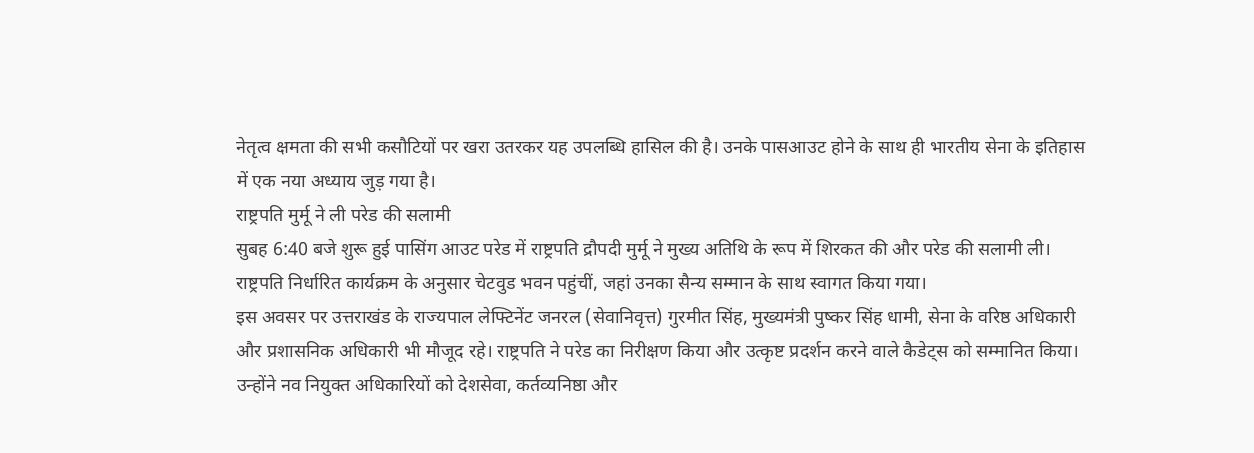नेतृत्व क्षमता की सभी कसौटियों पर खरा उतरकर यह उपलब्धि हासिल की है। उनके पासआउट होने के साथ ही भारतीय सेना के इतिहास में एक नया अध्याय जुड़ गया है।
राष्ट्रपति मुर्मू ने ली परेड की सलामी
सुबह 6:40 बजे शुरू हुई पासिंग आउट परेड में राष्ट्रपति द्रौपदी मुर्मू ने मुख्य अतिथि के रूप में शिरकत की और परेड की सलामी ली। राष्ट्रपति निर्धारित कार्यक्रम के अनुसार चेटवुड भवन पहुंचीं, जहां उनका सैन्य सम्मान के साथ स्वागत किया गया।
इस अवसर पर उत्तराखंड के राज्यपाल लेफ्टिनेंट जनरल (सेवानिवृत्त) गुरमीत सिंह, मुख्यमंत्री पुष्कर सिंह धामी, सेना के वरिष्ठ अधिकारी और प्रशासनिक अधिकारी भी मौजूद रहे। राष्ट्रपति ने परेड का निरीक्षण किया और उत्कृष्ट प्रदर्शन करने वाले कैडेट्स को सम्मानित किया। उन्होंने नव नियुक्त अधिकारियों को देशसेवा, कर्तव्यनिष्ठा और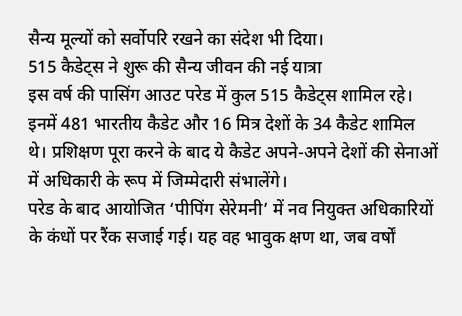सैन्य मूल्यों को सर्वोपरि रखने का संदेश भी दिया।
515 कैडेट्स ने शुरू की सैन्य जीवन की नई यात्रा
इस वर्ष की पासिंग आउट परेड में कुल 515 कैडेट्स शामिल रहे। इनमें 481 भारतीय कैडेट और 16 मित्र देशों के 34 कैडेट शामिल थे। प्रशिक्षण पूरा करने के बाद ये कैडेट अपने-अपने देशों की सेनाओं में अधिकारी के रूप में जिम्मेदारी संभालेंगे।
परेड के बाद आयोजित ‘पीपिंग सेरेमनी’ में नव नियुक्त अधिकारियों के कंधों पर रैंक सजाई गई। यह वह भावुक क्षण था, जब वर्षों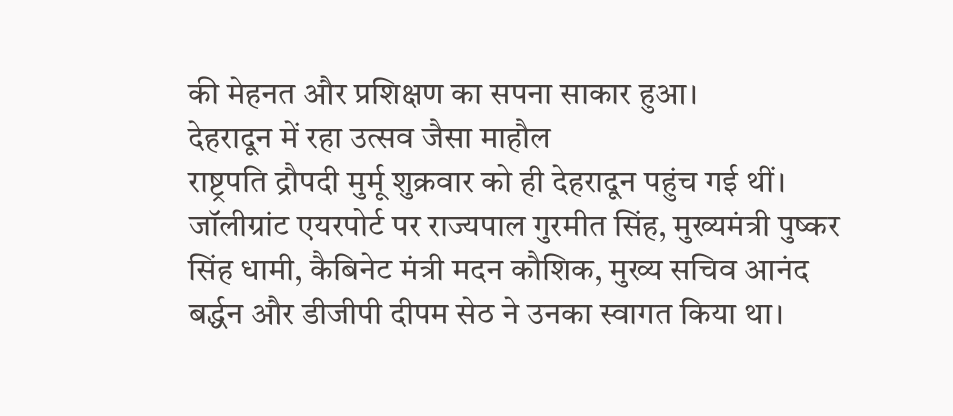की मेहनत और प्रशिक्षण का सपना साकार हुआ।
देहरादून में रहा उत्सव जैसा माहौल
राष्ट्रपति द्रौपदी मुर्मू शुक्रवार को ही देहरादून पहुंच गई थीं। जॉलीग्रांट एयरपोर्ट पर राज्यपाल गुरमीत सिंह, मुख्यमंत्री पुष्कर सिंह धामी, कैबिनेट मंत्री मदन कौशिक, मुख्य सचिव आनंद बर्द्धन और डीजीपी दीपम सेठ ने उनका स्वागत किया था।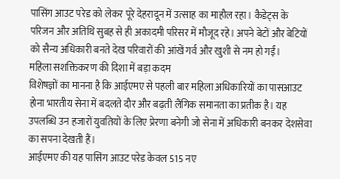पासिंग आउट परेड को लेकर पूरे देहरादून में उत्साह का माहौल रहा। कैडेट्स के परिजन और अतिथि सुबह से ही अकादमी परिसर में मौजूद रहे। अपने बेटों और बेटियों को सैन्य अधिकारी बनते देख परिवारों की आंखें गर्व और खुशी से नम हो गईं।
महिला सशक्तिकरण की दिशा में बड़ा कदम
विशेषज्ञों का मानना है कि आईएमए से पहली बार महिला अधिकारियों का पासआउट होना भारतीय सेना में बदलते दौर और बढ़ती लैंगिक समानता का प्रतीक है। यह उपलब्धि उन हजारों युवतियों के लिए प्रेरणा बनेगी जो सेना में अधिकारी बनकर देशसेवा का सपना देखती हैं।
आईएमए की यह पासिंग आउट परेड केवल 515 नए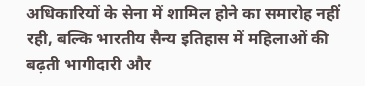अधिकारियों के सेना में शामिल होने का समारोह नहीं रही, बल्कि भारतीय सैन्य इतिहास में महिलाओं की बढ़ती भागीदारी और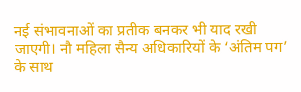नई संभावनाओं का प्रतीक बनकर भी याद रखी जाएगी। नौ महिला सैन्य अधिकारियों के ‘अंतिम पग’ के साथ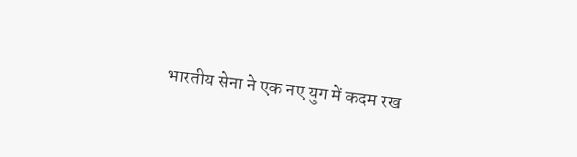भारतीय सेना ने एक नए युग में कदम रख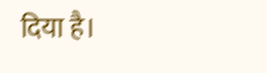दिया है।